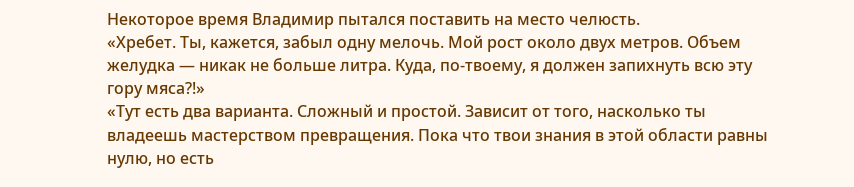Некоторое время Владимир пытался поставить на место челюсть.
«Хребет. Ты, кажется, забыл одну мелочь. Мой рост около двух метров. Объем желудка — никак не больше литра. Куда, по-твоему, я должен запихнуть всю эту гору мяса?!»
«Тут есть два варианта. Сложный и простой. Зависит от того, насколько ты владеешь мастерством превращения. Пока что твои знания в этой области равны нулю, но есть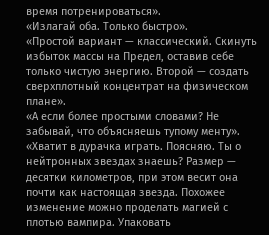время потренироваться».
«Излагай оба. Только быстро».
«Простой вариант — классический. Скинуть избыток массы на Предел, оставив себе только чистую энергию. Второй — создать сверхплотный концентрат на физическом плане».
«А если более простыми словами? Не забывай, что объясняешь тупому менту».
«Хватит в дурачка играть. Поясняю. Ты о нейтронных звездах знаешь? Размер — десятки километров, при этом весит она почти как настоящая звезда. Похожее изменение можно проделать магией с плотью вампира. Упаковать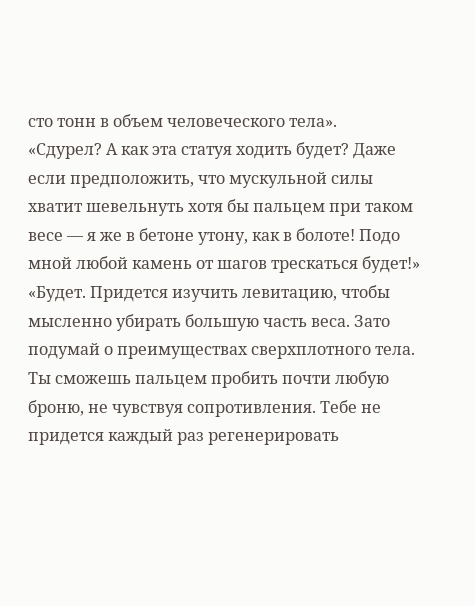сто тонн в объем человеческого тела».
«Сдурел? А как эта статуя ходить будет? Даже если предположить, что мускульной силы хватит шевельнуть хотя бы пальцем при таком весе — я же в бетоне утону, как в болоте! Подо мной любой камень от шагов трескаться будет!»
«Будет. Придется изучить левитацию, чтобы мысленно убирать большую часть веса. Зато подумай о преимуществах сверхплотного тела. Ты сможешь пальцем пробить почти любую броню, не чувствуя сопротивления. Тебе не придется каждый раз регенерировать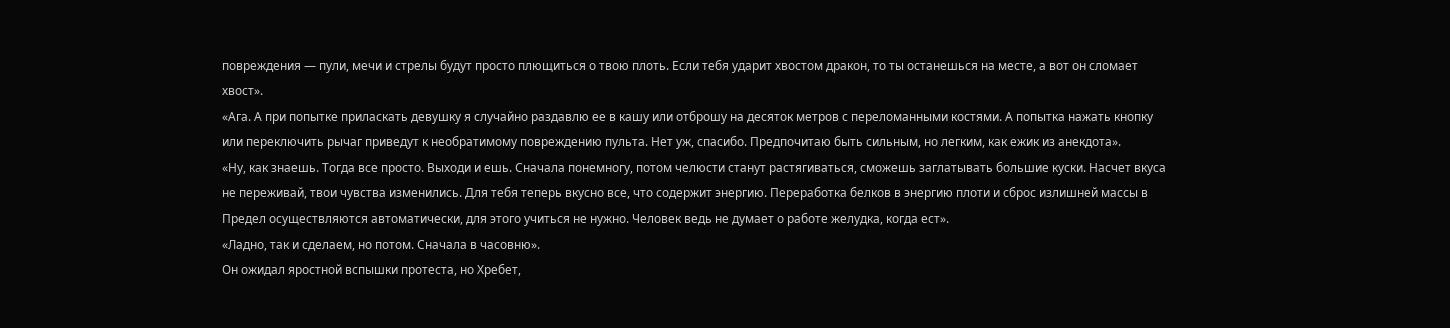повреждения — пули, мечи и стрелы будут просто плющиться о твою плоть. Если тебя ударит хвостом дракон, то ты останешься на месте, а вот он сломает хвост».
«Ага. А при попытке приласкать девушку я случайно раздавлю ее в кашу или отброшу на десяток метров с переломанными костями. А попытка нажать кнопку или переключить рычаг приведут к необратимому повреждению пульта. Нет уж, спасибо. Предпочитаю быть сильным, но легким, как ежик из анекдота».
«Ну, как знаешь. Тогда все просто. Выходи и ешь. Сначала понемногу, потом челюсти станут растягиваться, сможешь заглатывать большие куски. Насчет вкуса не переживай, твои чувства изменились. Для тебя теперь вкусно все, что содержит энергию. Переработка белков в энергию плоти и сброс излишней массы в Предел осуществляются автоматически, для этого учиться не нужно. Человек ведь не думает о работе желудка, когда ест».
«Ладно, так и сделаем, но потом. Сначала в часовню».
Он ожидал яростной вспышки протеста, но Хребет,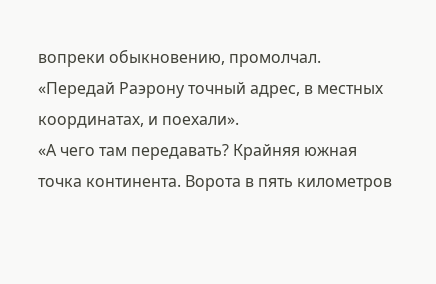вопреки обыкновению, промолчал.
«Передай Раэрону точный адрес, в местных координатах, и поехали».
«А чего там передавать? Крайняя южная точка континента. Ворота в пять километров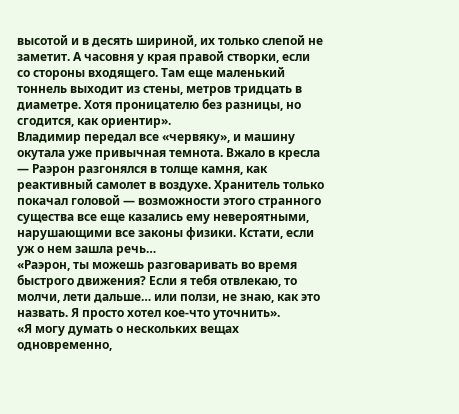высотой и в десять шириной, их только слепой не заметит. А часовня у края правой створки, если со стороны входящего. Там еще маленький тоннель выходит из стены, метров тридцать в диаметре. Хотя проницателю без разницы, но сгодится, как ориентир».
Владимир передал все «червяку», и машину окутала уже привычная темнота. Вжало в кресла — Раэрон разгонялся в толще камня, как реактивный самолет в воздухе. Хранитель только покачал головой — возможности этого странного существа все еще казались ему невероятными, нарушающими все законы физики. Кстати, если уж о нем зашла речь…
«Раэрон, ты можешь разговаривать во время быстрого движения? Если я тебя отвлекаю, то молчи, лети дальше… или ползи, не знаю, как это назвать. Я просто хотел кое-что уточнить».
«Я могу думать о нескольких вещах одновременно,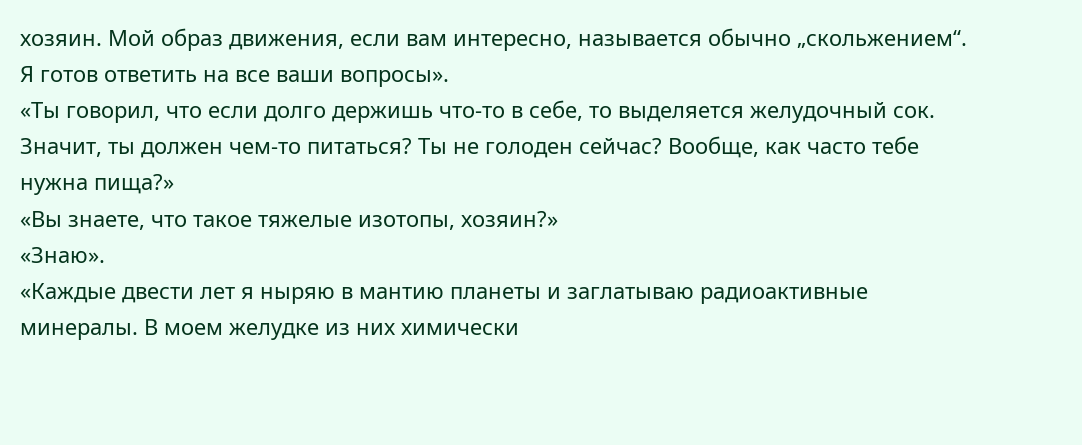хозяин. Мой образ движения, если вам интересно, называется обычно „скольжением“. Я готов ответить на все ваши вопросы».
«Ты говорил, что если долго держишь что-то в себе, то выделяется желудочный сок. Значит, ты должен чем-то питаться? Ты не голоден сейчас? Вообще, как часто тебе нужна пища?»
«Вы знаете, что такое тяжелые изотопы, хозяин?»
«Знаю».
«Каждые двести лет я ныряю в мантию планеты и заглатываю радиоактивные минералы. В моем желудке из них химически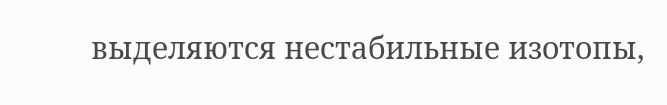выделяются нестабильные изотопы,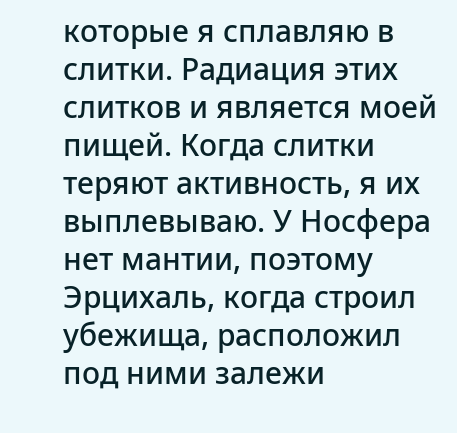которые я сплавляю в слитки. Радиация этих слитков и является моей пищей. Когда слитки теряют активность, я их выплевываю. У Носфера нет мантии, поэтому Эрцихаль, когда строил убежища, расположил под ними залежи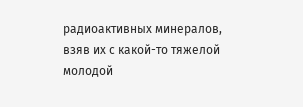радиоактивных минералов, взяв их с какой-то тяжелой молодой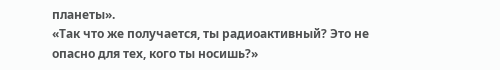планеты».
«Так что же получается, ты радиоактивный? Это не опасно для тех, кого ты носишь?»